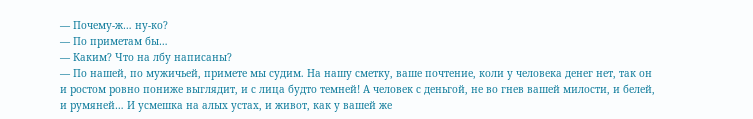— Почему-ж… ну-ко?
— По приметам бы…
— Каким? Что на лбу написаны?
— По нашей, по мужичьей, примете мы судим. На нашу сметку, ваше почтение, коли у человека денег нет, так он и ростом ровно пониже выглядит, и с лица будто темней! А человек с деньгой, не во гнев вашей милости, и белей, и румяней… И усмешка на алых устах, и живот, как у вашей же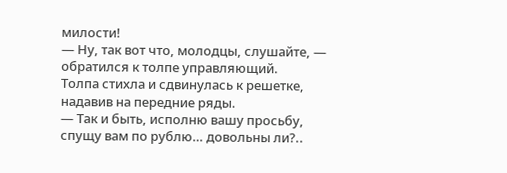милости!
— Ну, так вот что, молодцы, слушайте, — обратился к толпе управляющий.
Толпа стихла и сдвинулась к решетке, надавив на передние ряды.
— Так и быть, исполню вашу просьбу, спущу вам по рублю… довольны ли?..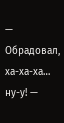— Обрадовал, ха-ха-ха… ну-у! —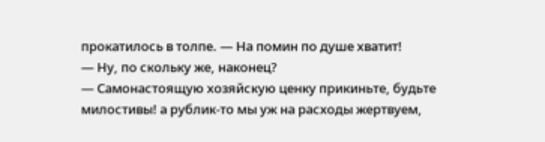прокатилось в толпе. — На помин по душе хватит!
— Ну, по скольку же, наконец?
— Самонастоящую хозяйскую ценку прикиньте, будьте милостивы! а рублик-то мы уж на расходы жертвуем,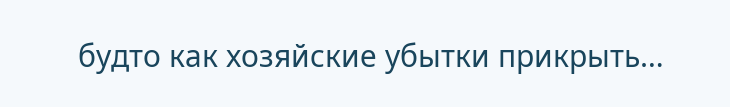будто как хозяйские убытки прикрыть…